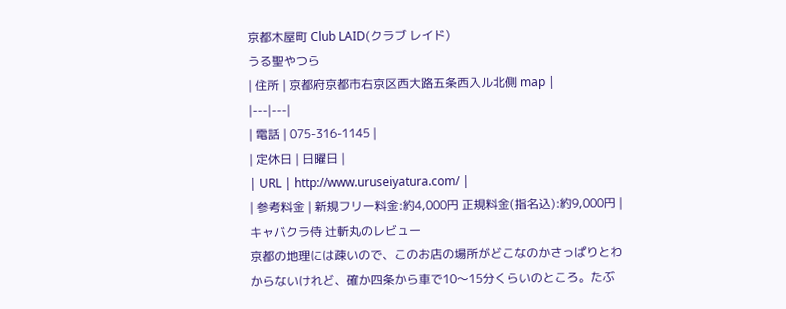京都木屋町 Club LAID(クラブ レイド)
うる聖やつら
| 住所 | 京都府京都市右京区西大路五条西入ル北側 map |
|---|---|
| 電話 | 075-316-1145 |
| 定休日 | 日曜日 |
| URL | http://www.uruseiyatura.com/ |
| 参考料金 | 新規フリー料金:約4,000円 正規料金(指名込):約9,000円 |
キャバクラ侍 辻斬丸のレビュー
京都の地理には疎いので、このお店の場所がどこなのかさっぱりとわからないけれど、確か四条から車で10〜15分くらいのところ。たぶ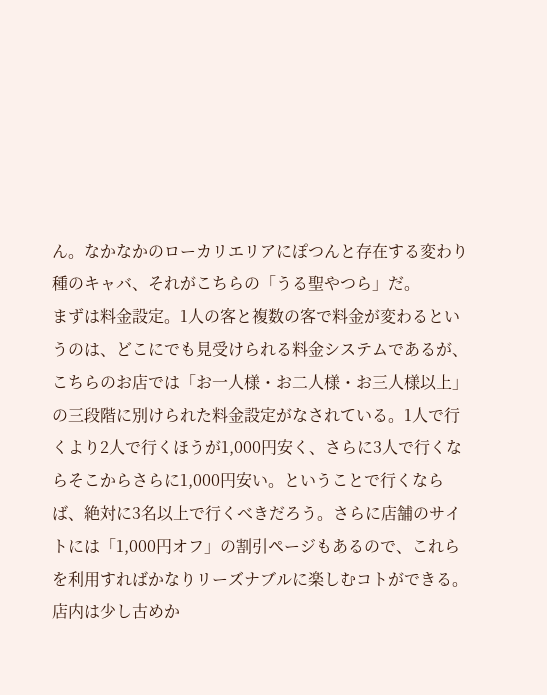ん。なかなかのローカリエリアにぽつんと存在する変わり種のキャバ、それがこちらの「うる聖やつら」だ。
まずは料金設定。1人の客と複数の客で料金が変わるというのは、どこにでも見受けられる料金システムであるが、こちらのお店では「お一人様・お二人様・お三人様以上」の三段階に別けられた料金設定がなされている。1人で行くより2人で行くほうが1,000円安く、さらに3人で行くならそこからさらに1,000円安い。ということで行くならば、絶対に3名以上で行くべきだろう。さらに店舗のサイトには「1,000円オフ」の割引ページもあるので、これらを利用すればかなりリーズナブルに楽しむコトができる。
店内は少し古めか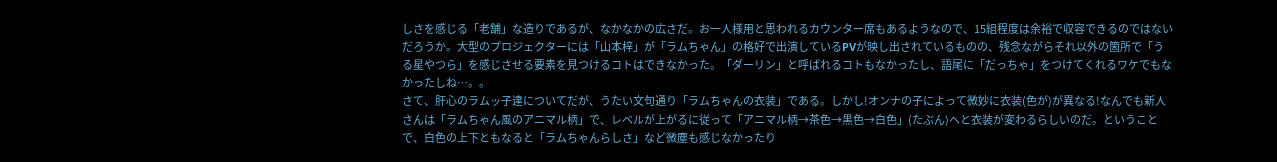しさを感じる「老舗」な造りであるが、なかなかの広さだ。お一人様用と思われるカウンター席もあるようなので、15組程度は余裕で収容できるのではないだろうか。大型のプロジェクターには「山本梓」が「ラムちゃん」の格好で出演しているPVが映し出されているものの、残念ながらそれ以外の箇所で「うる星やつら」を感じさせる要素を見つけるコトはできなかった。「ダーリン」と呼ばれるコトもなかったし、語尾に「だっちゃ」をつけてくれるワケでもなかったしね…。。
さて、肝心のラムッ子達についてだが、うたい文句通り「ラムちゃんの衣装」である。しかし!オンナの子によって微妙に衣装(色が)が異なる!なんでも新人さんは「ラムちゃん風のアニマル柄」で、レベルが上がるに従って「アニマル柄→茶色→黒色→白色」(たぶん)へと衣装が変わるらしいのだ。ということで、白色の上下ともなると「ラムちゃんらしさ」など微塵も感じなかったり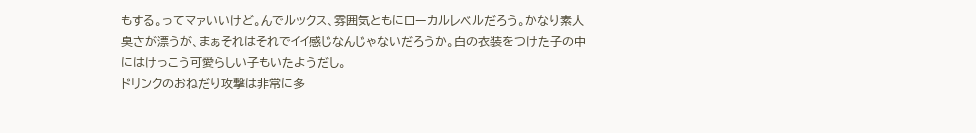もする。ってマァいいけど。んでルックス、雰囲気ともにローカルレベルだろう。かなり素人臭さが漂うが、まぁそれはそれでイイ感じなんじゃないだろうか。白の衣装をつけた子の中にはけっこう可愛らしい子もいたようだし。
ドリンクのおねだり攻撃は非常に多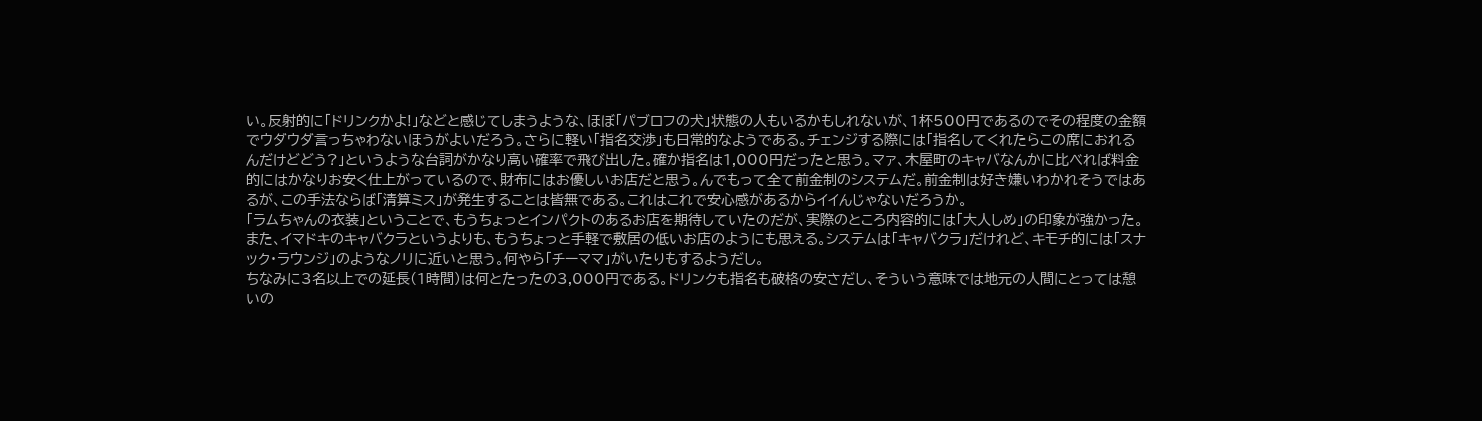い。反射的に「ドリンクかよ!」などと感じてしまうような、ほぼ「パブロフの犬」状態の人もいるかもしれないが、1杯500円であるのでその程度の金額でウダウダ言っちゃわないほうがよいだろう。さらに軽い「指名交渉」も日常的なようである。チェンジする際には「指名してくれたらこの席におれるんだけどどう?」というような台詞がかなり高い確率で飛び出した。確か指名は1,000円だったと思う。マァ、木屋町のキャバなんかに比べれば料金的にはかなりお安く仕上がっているので、財布にはお優しいお店だと思う。んでもって全て前金制のシステムだ。前金制は好き嫌いわかれそうではあるが、この手法ならば「清算ミス」が発生することは皆無である。これはこれで安心感があるからイイんじゃないだろうか。
「ラムちゃんの衣装」ということで、もうちょっとインパクトのあるお店を期待していたのだが、実際のところ内容的には「大人しめ」の印象が強かった。また、イマドキのキャバクラというよりも、もうちょっと手軽で敷居の低いお店のようにも思える。システムは「キャバクラ」だけれど、キモチ的には「スナック・ラウンジ」のようなノリに近いと思う。何やら「チーママ」がいたりもするようだし。
ちなみに3名以上での延長(1時間)は何とたったの3,000円である。ドリンクも指名も破格の安さだし、そういう意味では地元の人間にとっては憩いの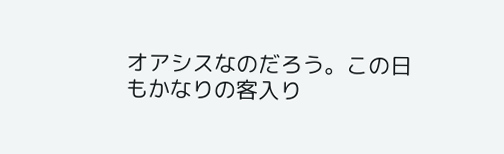オアシスなのだろう。この日もかなりの客入り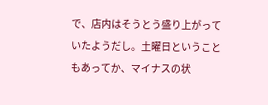で、店内はそうとう盛り上がっていたようだし。土曜日ということもあってか、マイナスの状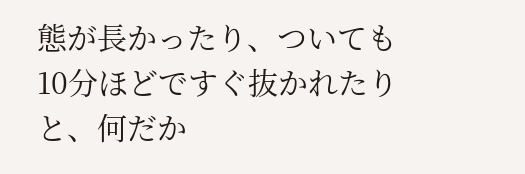態が長かったり、ついても10分ほどですぐ抜かれたりと、何だか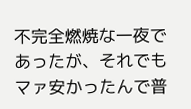不完全燃焼な一夜であったが、それでもマァ安かったんで普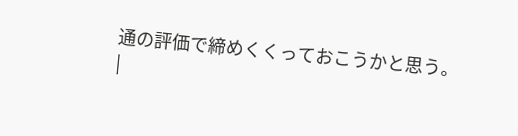通の評価で締めくくっておこうかと思う。
|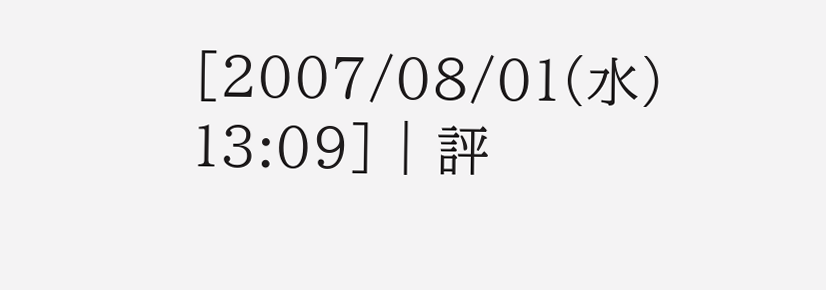[2007/08/01(水) 13:09] | 評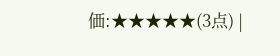価:★★★★★(3点) |